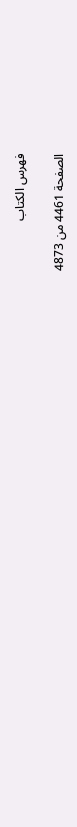فهرس الكتاب

الصفحة 4461 من 4873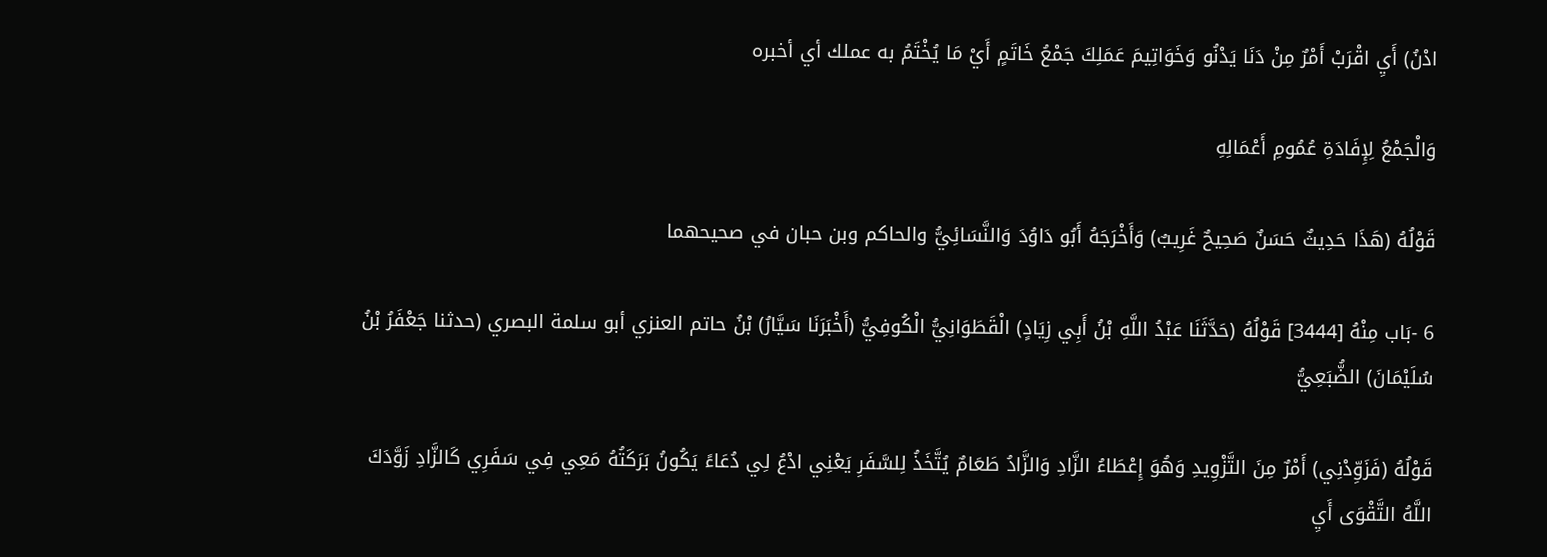ادْنُ) أَيِ اقْرَبْ أَمْرٌ مِنْ دَنَا يَدْنُو وَخَوَاتِيمَ عَمَلِكَ جَمْعُ خَاتَمٍ أَيْ مَا يُخْتَمُ به عملك أي أخبره

وَالْجَمْعُ لِإِفَادَةِ عُمُومِ أَعْمَالِهِ

قَوْلُهُ (هَذَا حَدِيثٌ حَسَنٌ صَحِيحٌ غَرِيبٌ) وَأَخْرَجَهُ أَبُو دَاوُدَ وَالنَّسَائِيُّ والحاكم وبن حبان في صحيحهما

6 -بَاب مِنْهُ [3444] قَوْلُهُ (حَدَّثَنَا عَبْدُ اللَّهِ بْنُ أَبِي زِيَادٍ) الْقَطَوَانِيُّ الْكُوفِيُّ (أَخْبَرَنَا سَيَّارُ) بْنُ حاتم العنزي أبو سلمة البصري (حدثنا جَعْفَرُ بْنُ سُلَيْمَانَ) الضُّبَعِيُّ

قَوْلُهُ (فَزَوِّدْنِي) أَمْرٌ مِنَ التَّزْوِيدِ وَهُوَ إِعْطَاءُ الزَّادِ وَالزَّادُ طَعَامٌ يُتَّخَذُ لِلسَّفَرِ يَعْنِي ادْعُ لِي دُعَاءً يَكُونُ بَرَكَتُهُ مَعِي فِي سَفَرِي كَالزَّادِ زَوَّدَكَ اللَّهُ التَّقْوَى أَيِ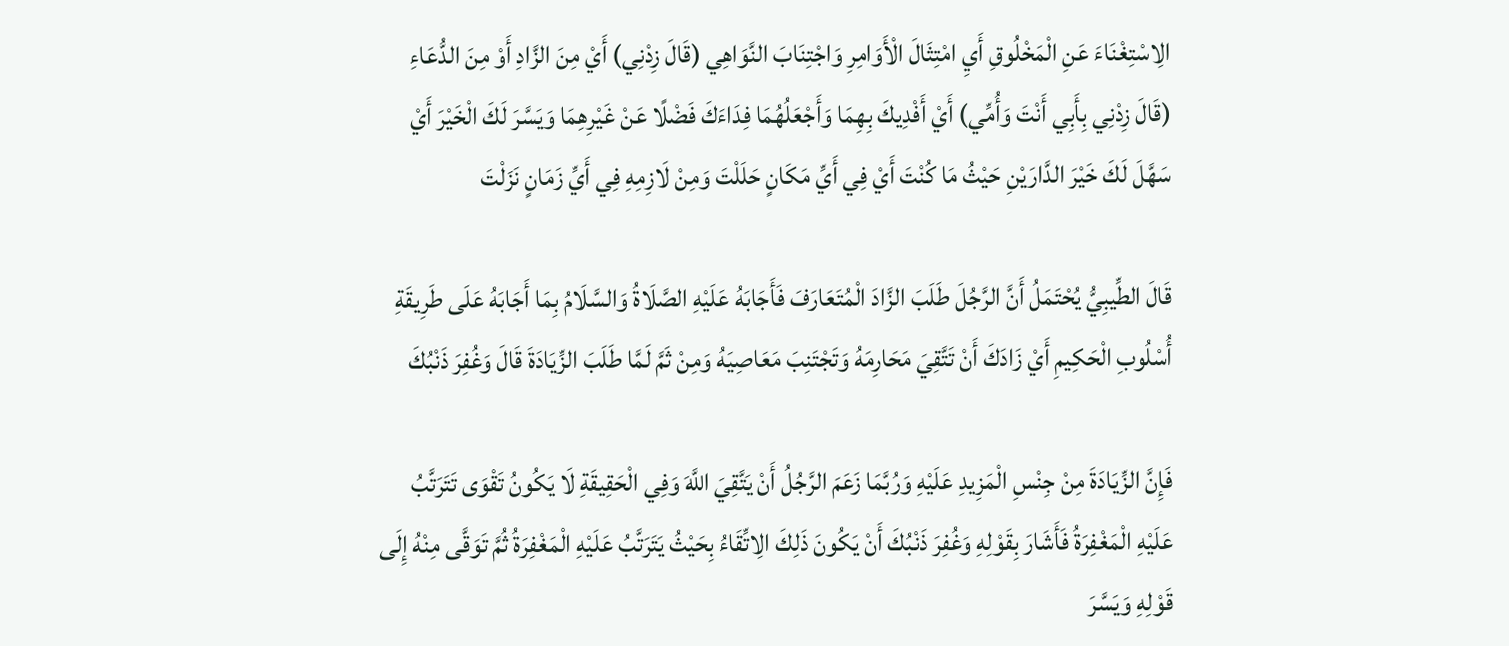الِاسْتِغْنَاءَ عَنِ الْمَخْلُوقِ أَيِ امْتِثَالَ الْأَوَامِرِ وَاجْتِنَابَ النَّوَاهِي (قَالَ زِدْنِي) أَيْ مِنَ الزَّادِ أَوْ مِنَ الدُّعَاءِ (قَالَ زِدْنِي بِأَبِي أَنْتَ وَأُمِّي) أَيْ أَفْدِيكَ بِهِمَا وَأَجْعَلُهُمَا فِدَاءَكَ فَضْلًا عَنْ غَيْرِهِمَا وَيَسَّرَ لَكَ الْخَيْرَ أَيْ سَهَّلَ لَكَ خَيْرَ الدَّارَيْنِ حَيْثُ مَا كُنْتَ أَيْ فِي أَيِّ مَكَانٍ حَلَلْتَ وَمِنْ لَازِمِهِ فِي أَيِّ زَمَانٍ نَزَلْتَ

قَالَ الطِّيبِيُّ يُحْتَمَلُ أَنَّ الرَّجُلَ طَلَبَ الزَّادَ الْمُتَعَارَفَ فَأَجَابَهُ عَلَيْهِ الصَّلَاةُ وَالسَّلَامُ بِمَا أَجَابَهُ عَلَى طَرِيقَةِ أُسْلُوبِ الْحَكِيمِ أَيْ زَادَكَ أَنْ تَتَّقِيَ مَحَارِمَهُ وَتَجْتَنِبَ مَعَاصِيَهُ وَمِنْ ثَمَّ لَمَّا طَلَبَ الزِّيَادَةَ قَالَ وَغُفِرَ ذَنْبُكَ

فَإِنَّ الزِّيَادَةَ مِنْ جِنْسِ الْمَزِيدِ عَلَيْهِ وَرُبَّمَا زَعَمَ الرَّجُلُ أَنْ يَتَّقِيَ اللَّهَ وَفِي الْحَقِيقَةِ لَا يَكُونُ تَقْوَى تَتَرَتَّبُ عَلَيْهِ الْمَغْفِرَةُ فَأَشَارَ بِقَوْلِهِ وَغُفِرَ ذَنْبُكَ أَنْ يَكُونَ ذَلِكَ الِاتِّقَاءُ بِحَيْثُ يَتَرَتَّبُ عَلَيْهِ الْمَغْفِرَةُ ثُمَّ تَوَقَّى مِنْهُ إِلَى قَوْلِهِ وَيَسَّرَ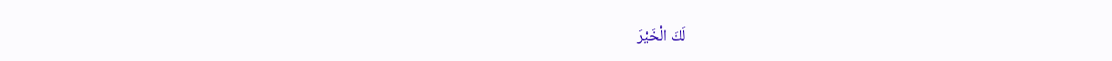لَكَ الْخَيْرَ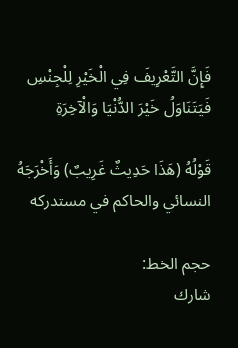فَإِنَّ التَّعْرِيفَ فِي الْخَيْرِ لِلْجِنْسِ فَيَتَنَاوَلُ خَيْرَ الدُّنْيَا وَالْآخِرَةِ

قَوْلُهُ (هَذَا حَدِيثٌ غَرِيبٌ) وَأَخْرَجَهُ النسائي والحاكم في مستدركه

حجم الخط:
شارك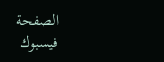الصفحة
فيسبوك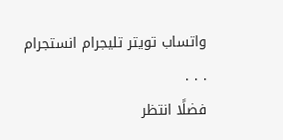واتساب تويتر تليجرام انستجرام
. . .
فضلًا انتظر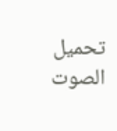تحميل الصوت